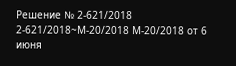Решение № 2-621/2018 2-621/2018~М-20/2018 М-20/2018 от 6 июня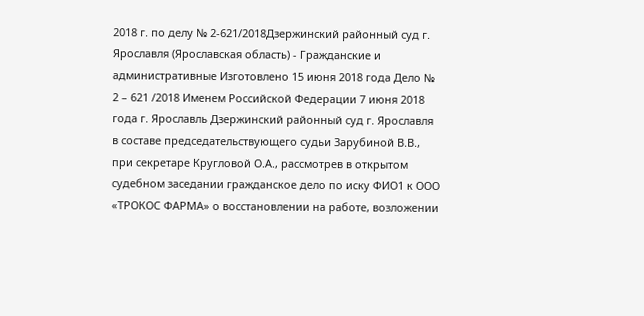2018 г. по делу № 2-621/2018Дзержинский районный суд г. Ярославля (Ярославская область) - Гражданские и административные Изготовлено 15 июня 2018 года Дело № 2 – 621 /2018 Именем Российской Федерации 7 июня 2018 года г. Ярославль Дзержинский районный суд г. Ярославля в составе председательствующего судьи Зарубиной В.В., при секретаре Кругловой О.А., рассмотрев в открытом судебном заседании гражданское дело по иску ФИО1 к ООО «ТРОКОС ФАРМА» о восстановлении на работе, возложении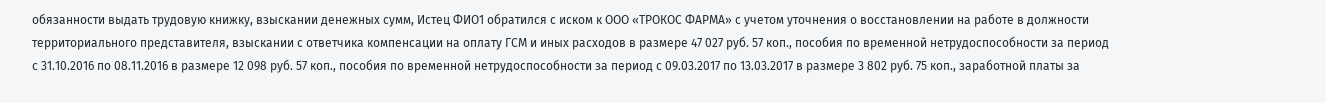обязанности выдать трудовую книжку, взыскании денежных сумм, Истец ФИО1 обратился с иском к ООО «ТРОКОС ФАРМА» с учетом уточнения о восстановлении на работе в должности территориального представителя, взыскании с ответчика компенсации на оплату ГСМ и иных расходов в размере 47 027 руб. 57 коп., пособия по временной нетрудоспособности за период с 31.10.2016 по 08.11.2016 в размере 12 098 руб. 57 коп., пособия по временной нетрудоспособности за период с 09.03.2017 по 13.03.2017 в размере 3 802 руб. 75 коп., заработной платы за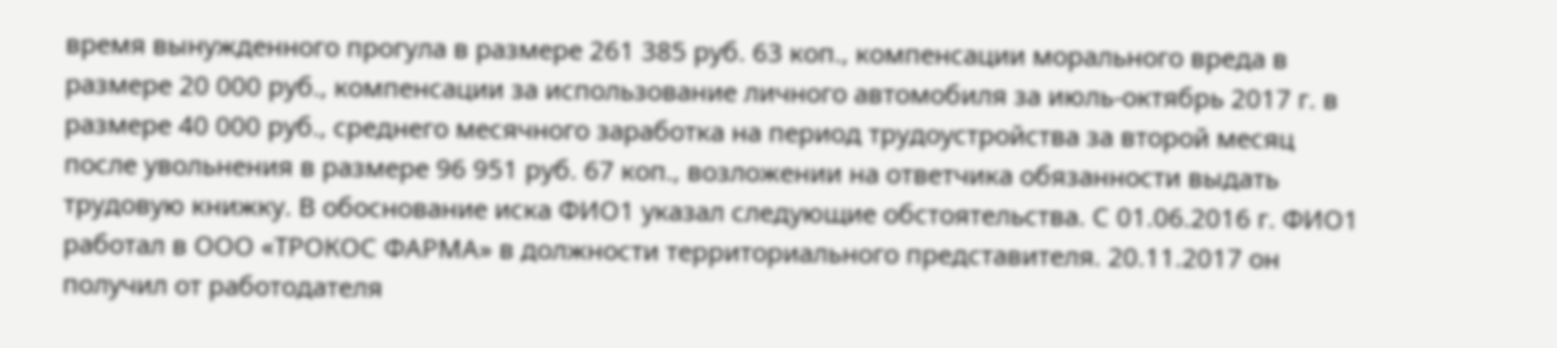время вынужденного прогула в размере 261 385 руб. 63 коп., компенсации морального вреда в размере 20 000 руб., компенсации за использование личного автомобиля за июль-октябрь 2017 г. в размере 40 000 руб., среднего месячного заработка на период трудоустройства за второй месяц после увольнения в размере 96 951 руб. 67 коп., возложении на ответчика обязанности выдать трудовую книжку. В обоснование иска ФИО1 указал следующие обстоятельства. С 01.06.2016 г. ФИО1 работал в ООО «ТРОКОС ФАРМА» в должности территориального представителя. 20.11.2017 он получил от работодателя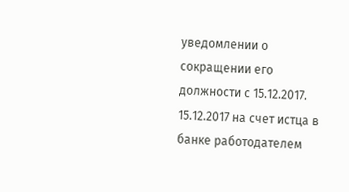уведомлении о сокращении его должности с 15.12.2017. 15.12.2017 на счет истца в банке работодателем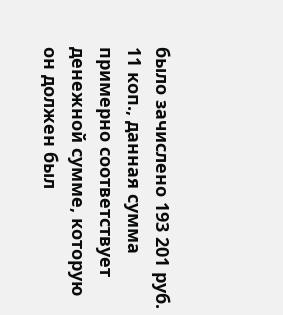было зачислено 193 201 руб. 11 коп., данная сумма примерно соответствует денежной сумме, которую он должен был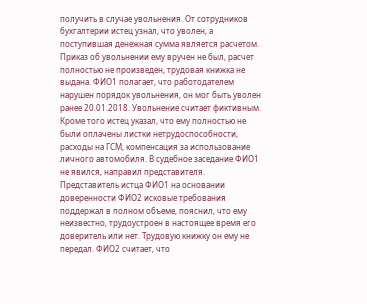получить в случае увольнения. От сотрудников бухгалтерии истец узнал, что уволен, а поступившая денежная сумма является расчетом. Приказ об увольнении ему вручен не был, расчет полностью не произведен, трудовая книжка не выдана. ФИО1 полагает, что работодателем нарушен порядок увольнения, он мог быть уволен ранее 20.01.2018. Увольнение считает фиктивным. Кроме того истец указал, что ему полностью не были оплачены листки нетрудоспособности, расходы на ГСМ, компенсация за использование личного автомобиля. В судебное заседание ФИО1 не явился, направил представителя. Представитель истца ФИО1 на основании доверенности ФИО2 исковые требования поддержал в полном объеме, пояснил, что ему неизвестно, трудоустроен в настоящее время его доверитель или нет. Трудовую книжку он ему не передал. ФИО2 считает, что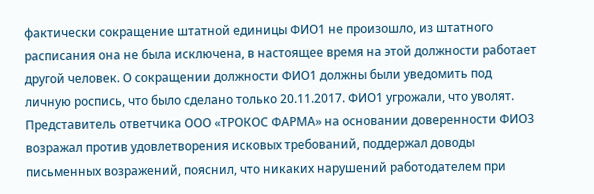фактически сокращение штатной единицы ФИО1 не произошло, из штатного расписания она не была исключена, в настоящее время на этой должности работает другой человек. О сокращении должности ФИО1 должны были уведомить под личную роспись, что было сделано только 20.11.2017. ФИО1 угрожали, что уволят. Представитель ответчика ООО «ТРОКОС ФАРМА» на основании доверенности ФИО3 возражал против удовлетворения исковых требований, поддержал доводы письменных возражений, пояснил, что никаких нарушений работодателем при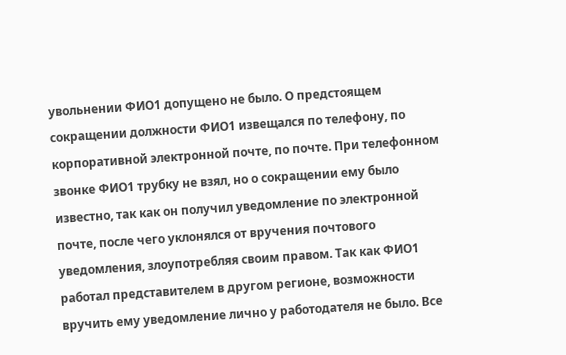увольнении ФИО1 допущено не было. О предстоящем сокращении должности ФИО1 извещался по телефону, по корпоративной электронной почте, по почте. При телефонном звонке ФИО1 трубку не взял, но о сокращении ему было известно, так как он получил уведомление по электронной почте, после чего уклонялся от вручения почтового уведомления, злоупотребляя своим правом. Так как ФИО1 работал представителем в другом регионе, возможности вручить ему уведомление лично у работодателя не было. Все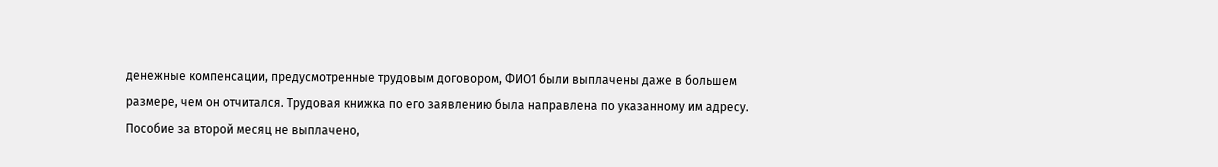денежные компенсации, предусмотренные трудовым договором, ФИО1 были выплачены даже в большем размере, чем он отчитался. Трудовая книжка по его заявлению была направлена по указанному им адресу. Пособие за второй месяц не выплачено,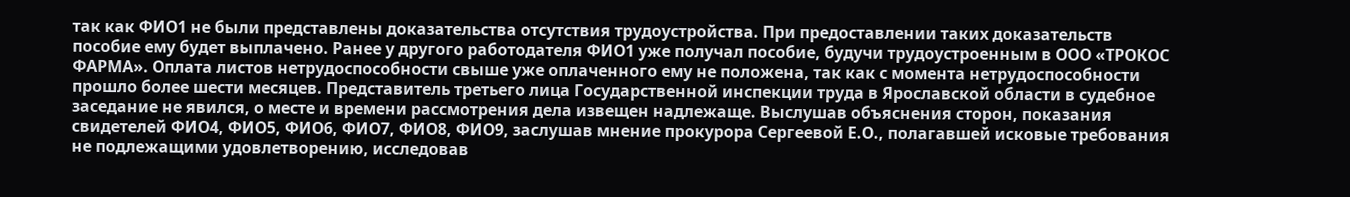так как ФИО1 не были представлены доказательства отсутствия трудоустройства. При предоставлении таких доказательств пособие ему будет выплачено. Ранее у другого работодателя ФИО1 уже получал пособие, будучи трудоустроенным в ООО «ТРОКОС ФАРМА». Оплата листов нетрудоспособности свыше уже оплаченного ему не положена, так как с момента нетрудоспособности прошло более шести месяцев. Представитель третьего лица Государственной инспекции труда в Ярославской области в судебное заседание не явился, о месте и времени рассмотрения дела извещен надлежаще. Выслушав объяснения сторон, показания свидетелей ФИО4, ФИО5, ФИО6, ФИО7, ФИО8, ФИО9, заслушав мнение прокурора Сергеевой Е.О., полагавшей исковые требования не подлежащими удовлетворению, исследовав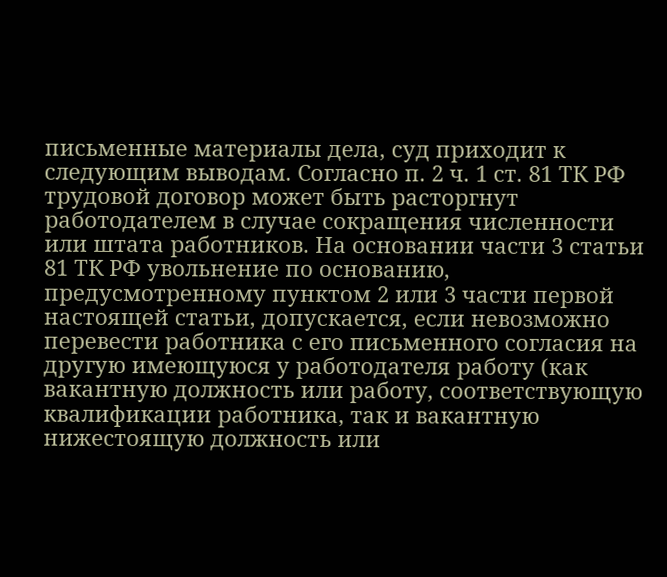письменные материалы дела, суд приходит к следующим выводам. Согласно п. 2 ч. 1 ст. 81 ТК РФ трудовой договор может быть расторгнут работодателем в случае сокращения численности или штата работников. На основании части 3 статьи 81 ТК РФ увольнение по основанию, предусмотренному пунктом 2 или 3 части первой настоящей статьи, допускается, если невозможно перевести работника с его письменного согласия на другую имеющуюся у работодателя работу (как вакантную должность или работу, соответствующую квалификации работника, так и вакантную нижестоящую должность или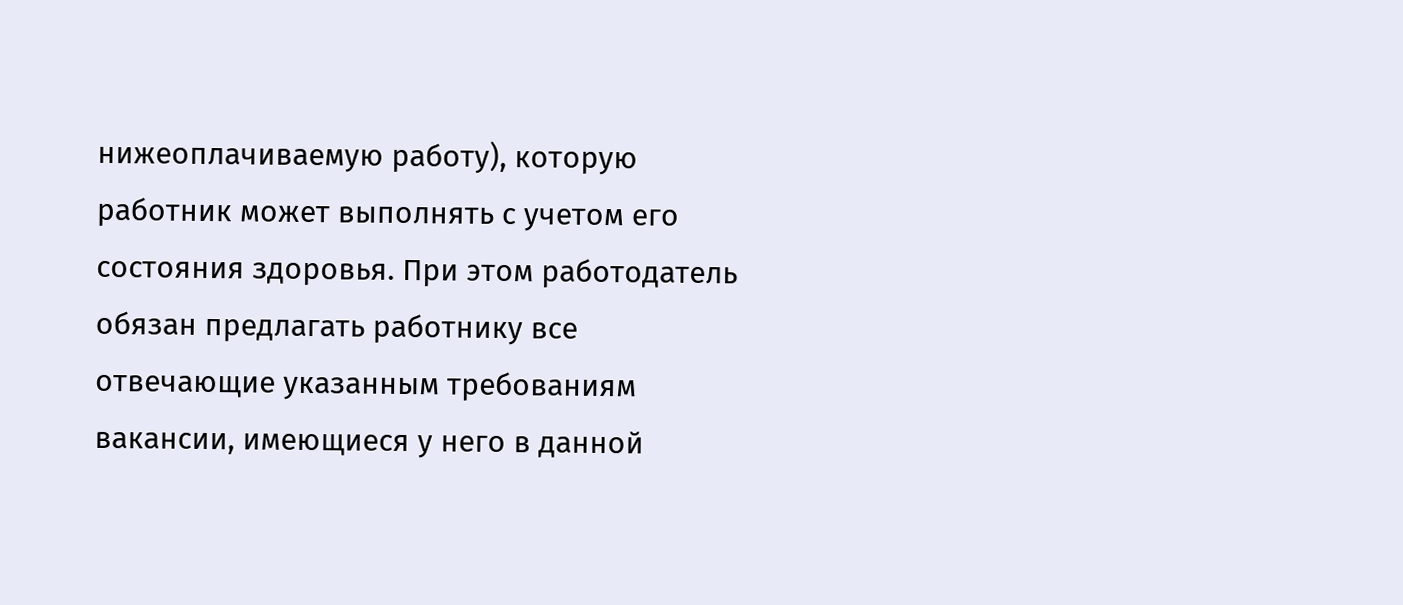нижеоплачиваемую работу), которую работник может выполнять с учетом его состояния здоровья. При этом работодатель обязан предлагать работнику все отвечающие указанным требованиям вакансии, имеющиеся у него в данной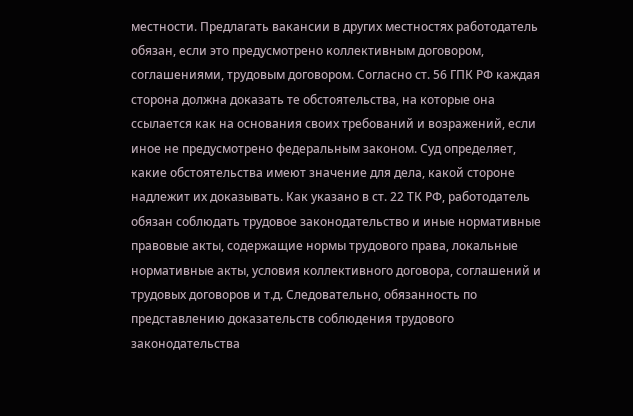местности. Предлагать вакансии в других местностях работодатель обязан, если это предусмотрено коллективным договором, соглашениями, трудовым договором. Согласно ст. 56 ГПК РФ каждая сторона должна доказать те обстоятельства, на которые она ссылается как на основания своих требований и возражений, если иное не предусмотрено федеральным законом. Суд определяет, какие обстоятельства имеют значение для дела, какой стороне надлежит их доказывать. Как указано в ст. 22 ТК РФ, работодатель обязан соблюдать трудовое законодательство и иные нормативные правовые акты, содержащие нормы трудового права, локальные нормативные акты, условия коллективного договора, соглашений и трудовых договоров и т.д. Следовательно, обязанность по представлению доказательств соблюдения трудового законодательства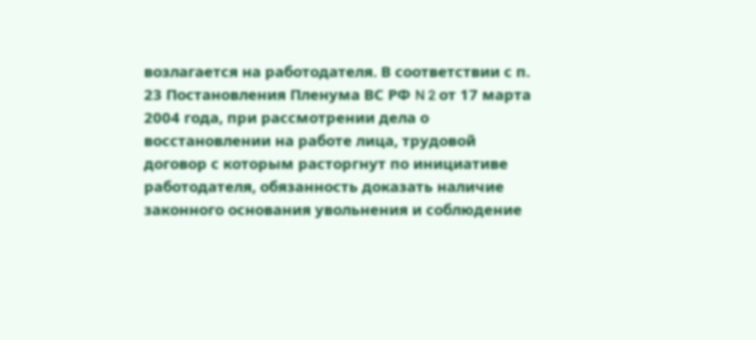возлагается на работодателя. В соответствии с п. 23 Постановления Пленума ВС РФ N 2 от 17 марта 2004 года, при рассмотрении дела о восстановлении на работе лица, трудовой договор с которым расторгнут по инициативе работодателя, обязанность доказать наличие законного основания увольнения и соблюдение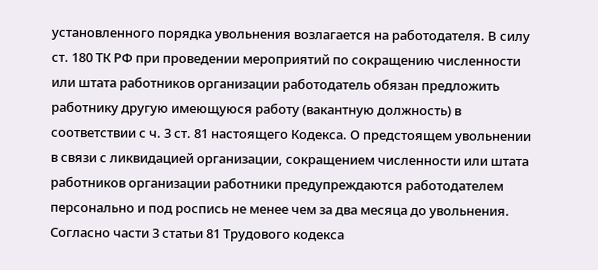установленного порядка увольнения возлагается на работодателя. В силу ст. 180 ТК РФ при проведении мероприятий по сокращению численности или штата работников организации работодатель обязан предложить работнику другую имеющуюся работу (вакантную должность) в соответствии с ч. 3 ст. 81 настоящего Кодекса. О предстоящем увольнении в связи с ликвидацией организации, сокращением численности или штата работников организации работники предупреждаются работодателем персонально и под роспись не менее чем за два месяца до увольнения. Согласно части 3 статьи 81 Трудового кодекса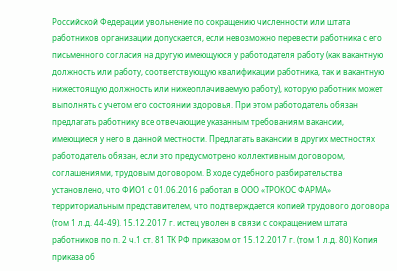Российской Федерации увольнение по сокращению численности или штата работников организации допускается, если невозможно перевести работника с его письменного согласия на другую имеющуюся у работодателя работу (как вакантную должность или работу, соответствующую квалификации работника, так и вакантную нижестоящую должность или нижеоплачиваемую работу), которую работник может выполнять с учетом его состоянии здоровья. При этом работодатель обязан предлагать работнику все отвечающие указанным требованиям вакансии, имеющиеся у него в данной местности. Предлагать вакансии в других местностях работодатель обязан, если это предусмотрено коллективным договором, соглашениями, трудовым договором. В ходе судебного разбирательства установлено, что ФИО1 с 01.06.2016 работал в ООО «ТРОКОС ФАРМА» территориальным представителем, что подтверждается копией трудового договора (том 1 л.д. 44-49). 15.12.2017 г. истец уволен в связи с сокращением штата работников по п. 2 ч.1 ст. 81 ТК РФ приказом от 15.12.2017 г. (том 1 л.д. 80) Копия приказа об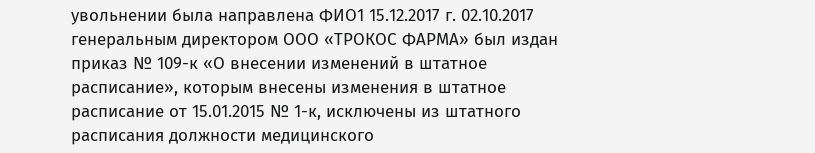увольнении была направлена ФИО1 15.12.2017 г. 02.10.2017 генеральным директором ООО «ТРОКОС ФАРМА» был издан приказ № 109-к «О внесении изменений в штатное расписание», которым внесены изменения в штатное расписание от 15.01.2015 № 1-к, исключены из штатного расписания должности медицинского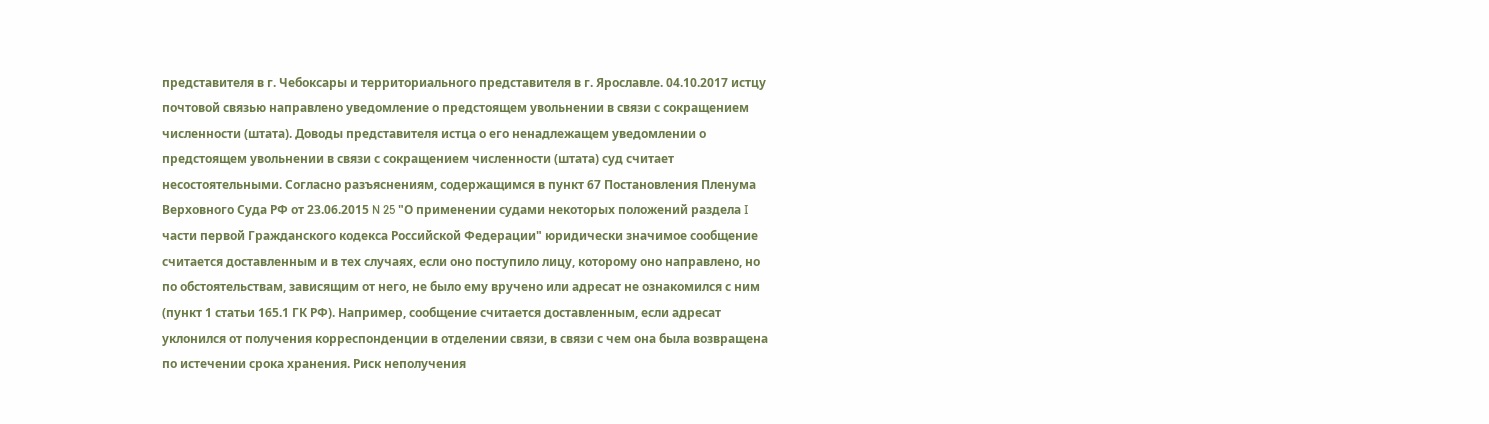представителя в г. Чебоксары и территориального представителя в г. Ярославле. 04.10.2017 истцу почтовой связью направлено уведомление о предстоящем увольнении в связи с сокращением численности (штата). Доводы представителя истца о его ненадлежащем уведомлении о предстоящем увольнении в связи с сокращением численности (штата) суд считает несостоятельными. Согласно разъяснениям, содержащимся в пункт 67 Постановления Пленума Верховного Суда РФ от 23.06.2015 N 25 "О применении судами некоторых положений раздела I части первой Гражданского кодекса Российской Федерации" юридически значимое сообщение считается доставленным и в тех случаях, если оно поступило лицу, которому оно направлено, но по обстоятельствам, зависящим от него, не было ему вручено или адресат не ознакомился с ним (пункт 1 статьи 165.1 ГК РФ). Например, сообщение считается доставленным, если адресат уклонился от получения корреспонденции в отделении связи, в связи с чем она была возвращена по истечении срока хранения. Риск неполучения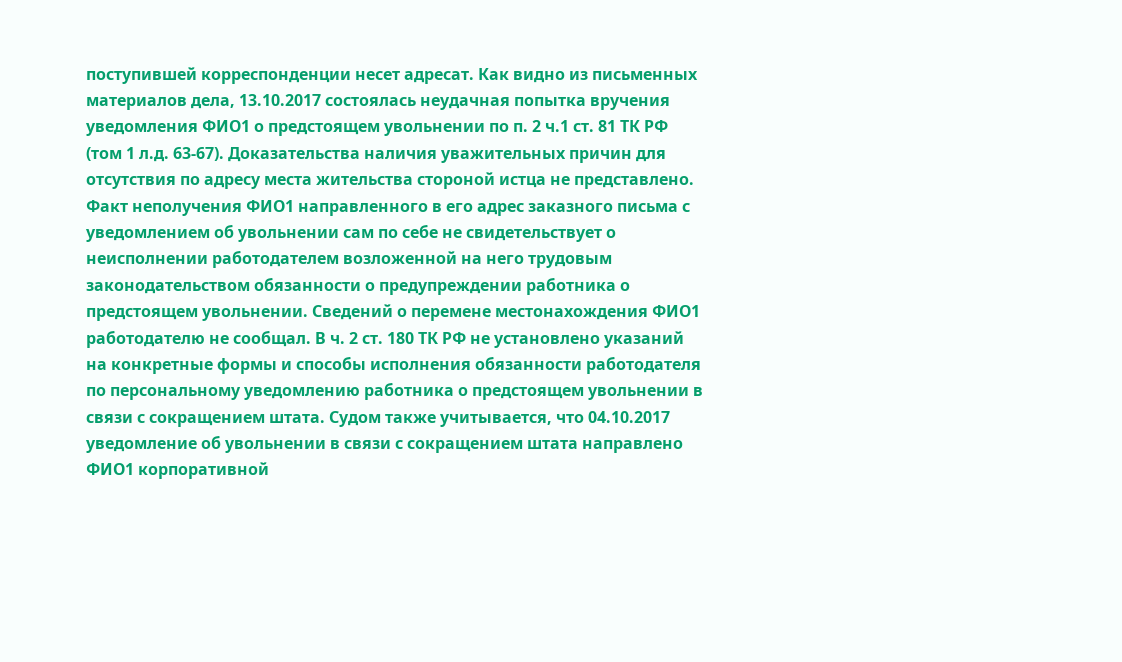поступившей корреспонденции несет адресат. Как видно из письменных материалов дела, 13.10.2017 состоялась неудачная попытка вручения уведомления ФИО1 о предстоящем увольнении по п. 2 ч.1 ст. 81 ТК РФ (том 1 л.д. 63-67). Доказательства наличия уважительных причин для отсутствия по адресу места жительства стороной истца не представлено. Факт неполучения ФИО1 направленного в его адрес заказного письма с уведомлением об увольнении сам по себе не свидетельствует о неисполнении работодателем возложенной на него трудовым законодательством обязанности о предупреждении работника о предстоящем увольнении. Сведений о перемене местонахождения ФИО1 работодателю не сообщал. В ч. 2 ст. 180 ТК РФ не установлено указаний на конкретные формы и способы исполнения обязанности работодателя по персональному уведомлению работника о предстоящем увольнении в связи с сокращением штата. Судом также учитывается, что 04.10.2017 уведомление об увольнении в связи с сокращением штата направлено ФИО1 корпоративной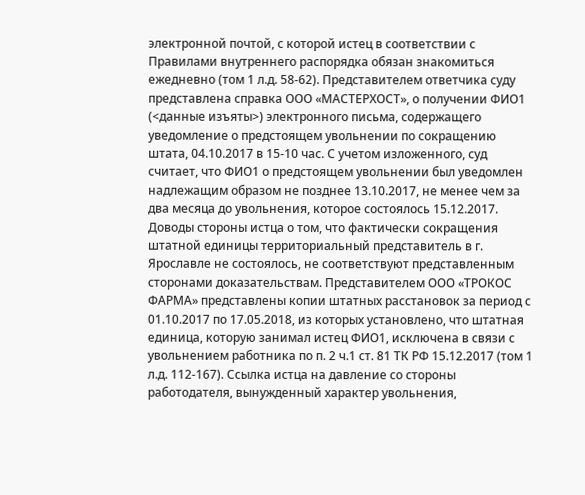электронной почтой, с которой истец в соответствии с Правилами внутреннего распорядка обязан знакомиться ежедневно (том 1 л.д. 58-62). Представителем ответчика суду представлена справка ООО «МАСТЕРХОСТ», о получении ФИО1 (<данные изъяты>) электронного письма, содержащего уведомление о предстоящем увольнении по сокращению штата, 04.10.2017 в 15-10 час. С учетом изложенного, суд считает, что ФИО1 о предстоящем увольнении был уведомлен надлежащим образом не позднее 13.10.2017, не менее чем за два месяца до увольнения, которое состоялось 15.12.2017. Доводы стороны истца о том, что фактически сокращения штатной единицы территориальный представитель в г. Ярославле не состоялось, не соответствуют представленным сторонами доказательствам. Представителем ООО «ТРОКОС ФАРМА» представлены копии штатных расстановок за период с 01.10.2017 по 17.05.2018, из которых установлено, что штатная единица, которую занимал истец ФИО1, исключена в связи с увольнением работника по п. 2 ч.1 ст. 81 ТК РФ 15.12.2017 (том 1 л.д. 112-167). Ссылка истца на давление со стороны работодателя, вынужденный характер увольнения,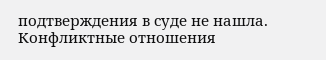подтверждения в суде не нашла. Конфликтные отношения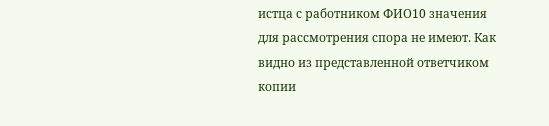истца с работником ФИО10 значения для рассмотрения спора не имеют. Как видно из представленной ответчиком копии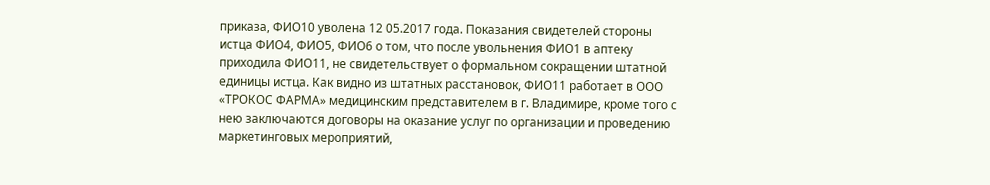приказа, ФИО10 уволена 12 05.2017 года. Показания свидетелей стороны истца ФИО4, ФИО5, ФИО6 о том, что после увольнения ФИО1 в аптеку приходила ФИО11, не свидетельствует о формальном сокращении штатной единицы истца. Как видно из штатных расстановок, ФИО11 работает в ООО «ТРОКОС ФАРМА» медицинским представителем в г. Владимире, кроме того с нею заключаются договоры на оказание услуг по организации и проведению маркетинговых мероприятий,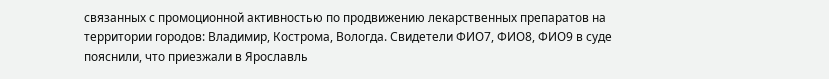связанных с промоционной активностью по продвижению лекарственных препаратов на территории городов: Владимир, Кострома, Вологда. Свидетели ФИО7, ФИО8, ФИО9 в суде пояснили, что приезжали в Ярославль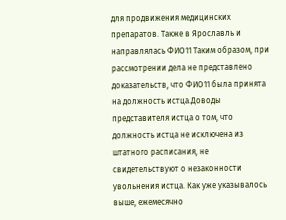для продвижения медицинских препаратов. Также в Ярославль и направлялась ФИО11 Таким образом, при рассмотрении дела не представлено доказательств, что ФИО11 была принята на должность истца.Доводы представителя истца о том, что должность истца не исключена из штатного расписания, не свидетельствуют о незаконности увольнения истца. Как уже указывалось выше, ежемесячно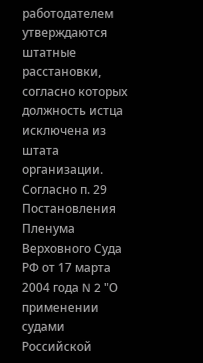работодателем утверждаются штатные расстановки, согласно которых должность истца исключена из штата организации. Согласно п. 29 Постановления Пленума Верховного Суда РФ от 17 марта 2004 года N 2 "О применении судами Российской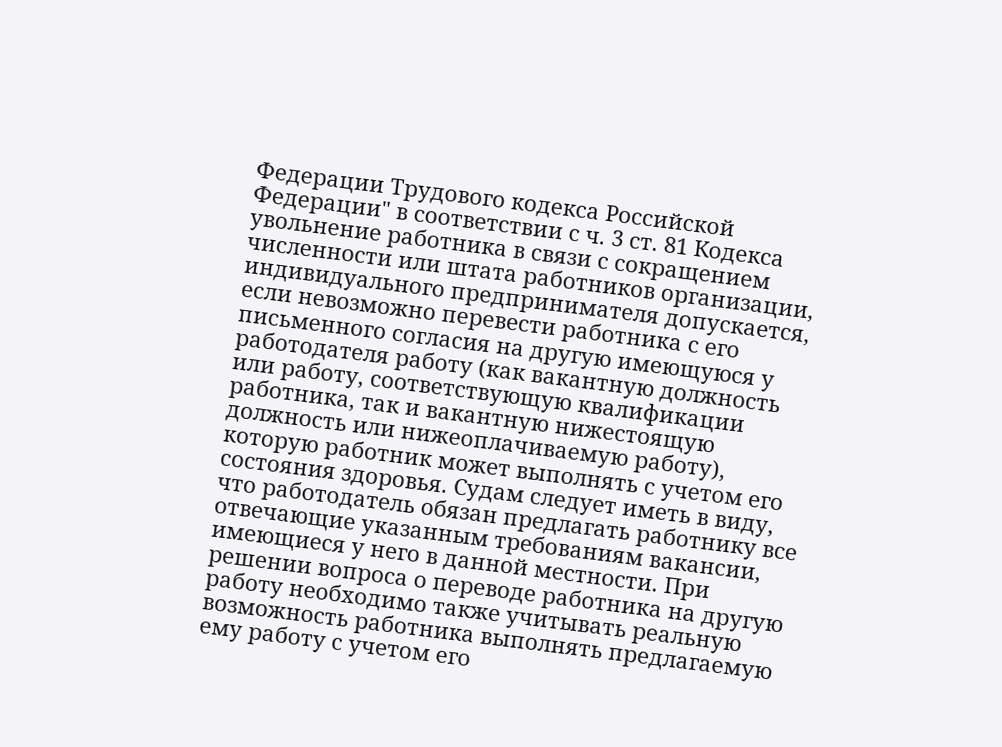Федерации Трудового кодекса Российской Федерации" в соответствии с ч. 3 ст. 81 Кодекса увольнение работника в связи с сокращением численности или штата работников организации, индивидуального предпринимателя допускается, если невозможно перевести работника с его письменного согласия на другую имеющуюся у работодателя работу (как вакантную должность или работу, соответствующую квалификации работника, так и вакантную нижестоящую должность или нижеоплачиваемую работу), которую работник может выполнять с учетом его состояния здоровья. Судам следует иметь в виду, что работодатель обязан предлагать работнику все отвечающие указанным требованиям вакансии, имеющиеся у него в данной местности. При решении вопроса о переводе работника на другую работу необходимо также учитывать реальную возможность работника выполнять предлагаемую ему работу с учетом его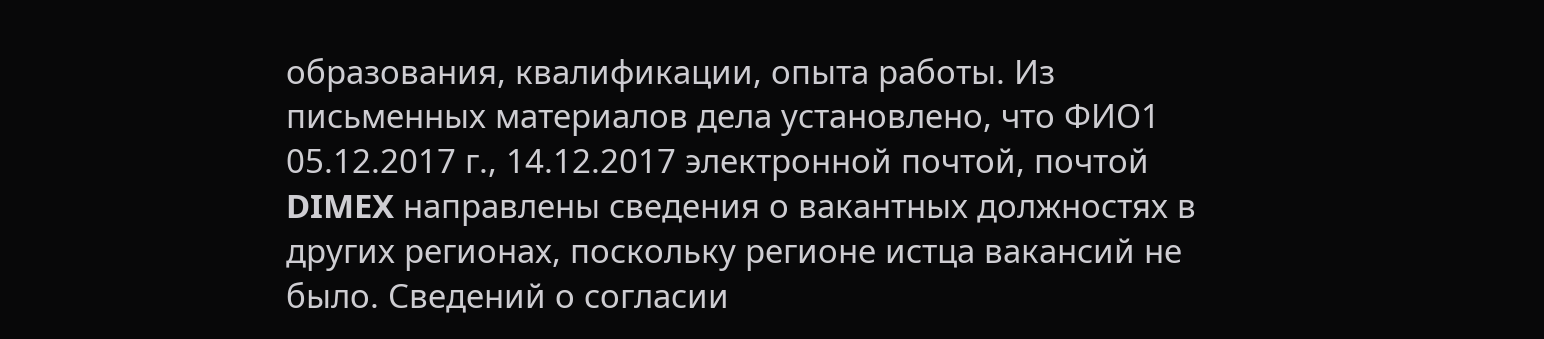образования, квалификации, опыта работы. Из письменных материалов дела установлено, что ФИО1 05.12.2017 г., 14.12.2017 электронной почтой, почтой DIMEX направлены сведения о вакантных должностях в других регионах, поскольку регионе истца вакансий не было. Сведений о согласии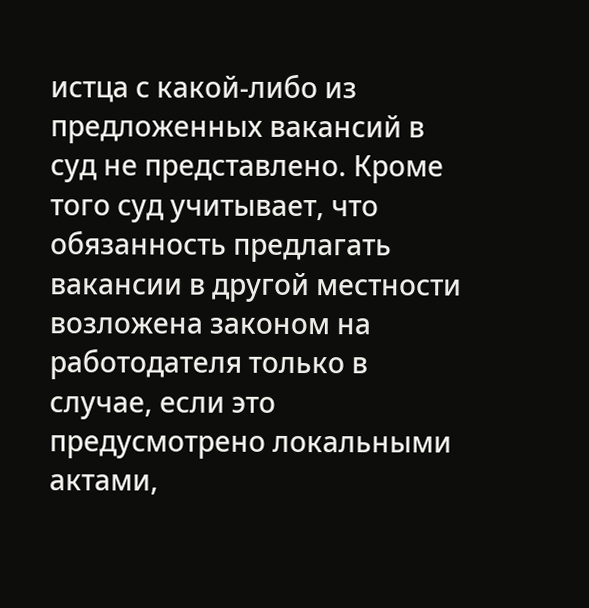истца с какой-либо из предложенных вакансий в суд не представлено. Кроме того суд учитывает, что обязанность предлагать вакансии в другой местности возложена законом на работодателя только в случае, если это предусмотрено локальными актами,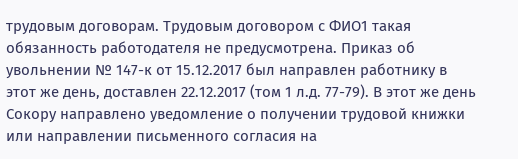трудовым договорам. Трудовым договором с ФИО1 такая обязанность работодателя не предусмотрена. Приказ об увольнении № 147-к от 15.12.2017 был направлен работнику в этот же день, доставлен 22.12.2017 (том 1 л.д. 77-79). В этот же день Сокору направлено уведомление о получении трудовой книжки или направлении письменного согласия на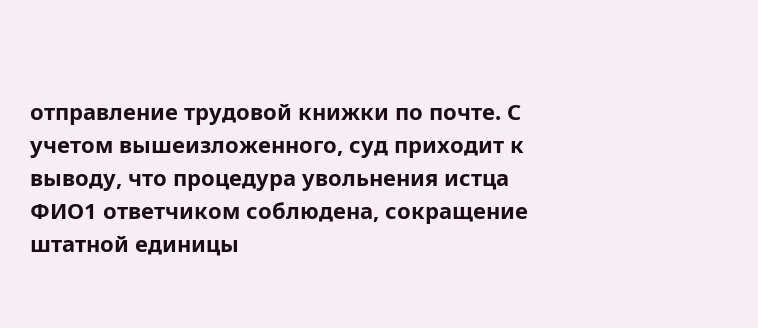отправление трудовой книжки по почте. С учетом вышеизложенного, суд приходит к выводу, что процедура увольнения истца ФИО1 ответчиком соблюдена, сокращение штатной единицы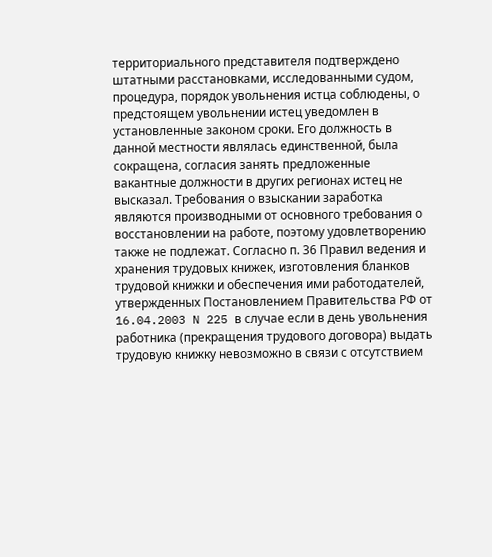территориального представителя подтверждено штатными расстановками, исследованными судом, процедура, порядок увольнения истца соблюдены, о предстоящем увольнении истец уведомлен в установленные законом сроки. Его должность в данной местности являлась единственной, была сокращена, согласия занять предложенные вакантные должности в других регионах истец не высказал. Требования о взыскании заработка являются производными от основного требования о восстановлении на работе, поэтому удовлетворению также не подлежат. Согласно п. 36 Правил ведения и хранения трудовых книжек, изготовления бланков трудовой книжки и обеспечения ими работодателей, утвержденных Постановлением Правительства РФ от 16.04.2003 N 225 в случае если в день увольнения работника (прекращения трудового договора) выдать трудовую книжку невозможно в связи с отсутствием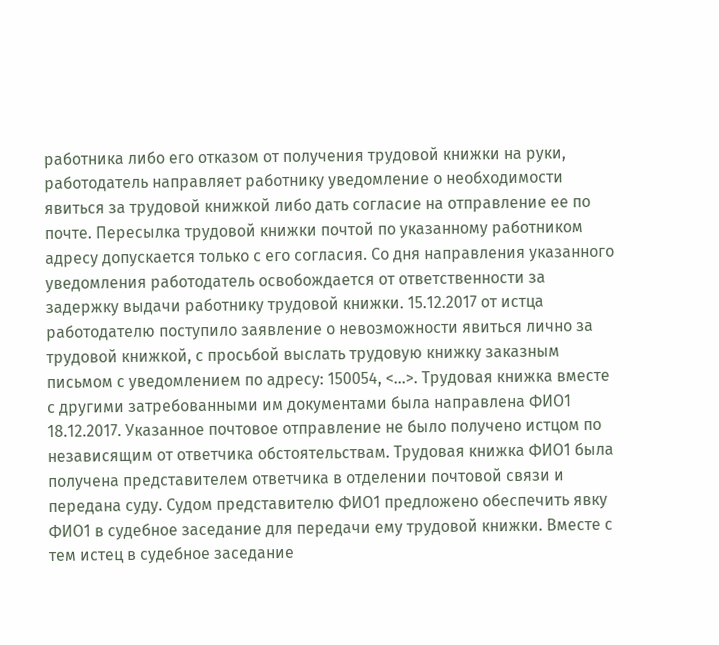работника либо его отказом от получения трудовой книжки на руки, работодатель направляет работнику уведомление о необходимости явиться за трудовой книжкой либо дать согласие на отправление ее по почте. Пересылка трудовой книжки почтой по указанному работником адресу допускается только с его согласия. Со дня направления указанного уведомления работодатель освобождается от ответственности за задержку выдачи работнику трудовой книжки. 15.12.2017 от истца работодателю поступило заявление о невозможности явиться лично за трудовой книжкой, с просьбой выслать трудовую книжку заказным письмом с уведомлением по адресу: 150054, <...>. Трудовая книжка вместе с другими затребованными им документами была направлена ФИО1 18.12.2017. Указанное почтовое отправление не было получено истцом по независящим от ответчика обстоятельствам. Трудовая книжка ФИО1 была получена представителем ответчика в отделении почтовой связи и передана суду. Судом представителю ФИО1 предложено обеспечить явку ФИО1 в судебное заседание для передачи ему трудовой книжки. Вместе с тем истец в судебное заседание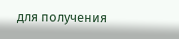для получения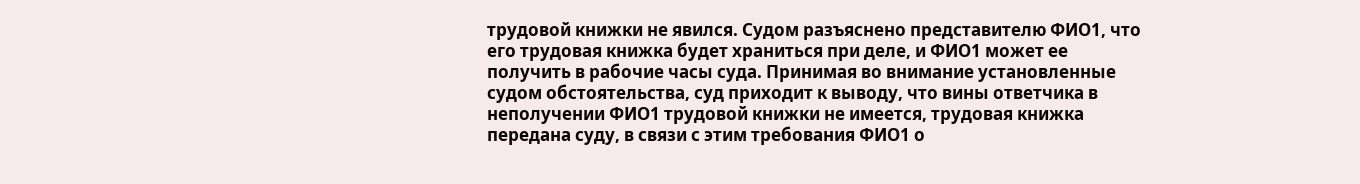трудовой книжки не явился. Судом разъяснено представителю ФИО1, что его трудовая книжка будет храниться при деле, и ФИО1 может ее получить в рабочие часы суда. Принимая во внимание установленные судом обстоятельства, суд приходит к выводу, что вины ответчика в неполучении ФИО1 трудовой книжки не имеется, трудовая книжка передана суду, в связи с этим требования ФИО1 о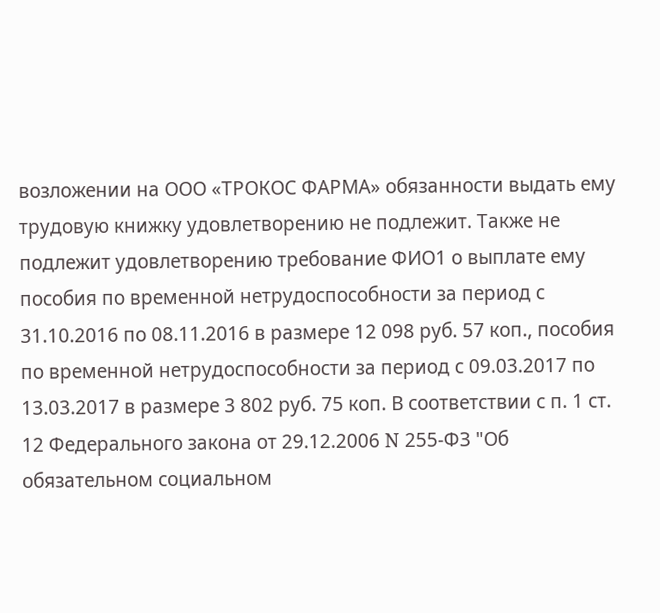возложении на ООО «ТРОКОС ФАРМА» обязанности выдать ему трудовую книжку удовлетворению не подлежит. Также не подлежит удовлетворению требование ФИО1 о выплате ему пособия по временной нетрудоспособности за период с 31.10.2016 по 08.11.2016 в размере 12 098 руб. 57 коп., пособия по временной нетрудоспособности за период с 09.03.2017 по 13.03.2017 в размере 3 802 руб. 75 коп. В соответствии с п. 1 ст. 12 Федерального закона от 29.12.2006 N 255-ФЗ "Об обязательном социальном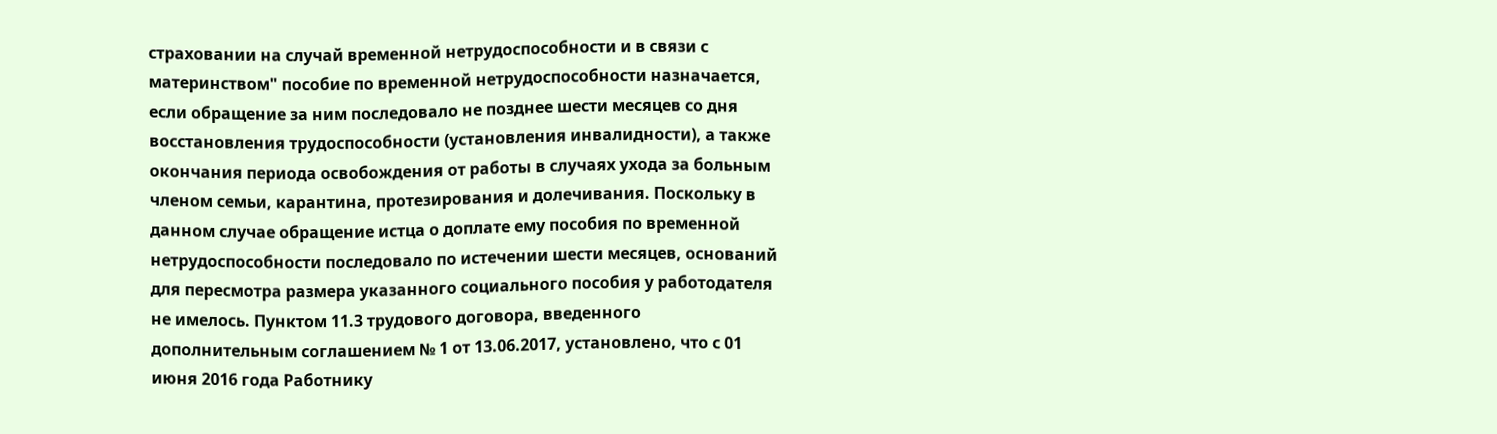страховании на случай временной нетрудоспособности и в связи с материнством" пособие по временной нетрудоспособности назначается, если обращение за ним последовало не позднее шести месяцев со дня восстановления трудоспособности (установления инвалидности), а также окончания периода освобождения от работы в случаях ухода за больным членом семьи, карантина, протезирования и долечивания. Поскольку в данном случае обращение истца о доплате ему пособия по временной нетрудоспособности последовало по истечении шести месяцев, оснований для пересмотра размера указанного социального пособия у работодателя не имелось. Пунктом 11.3 трудового договора, введенного дополнительным соглашением № 1 от 13.06.2017, установлено, что с 01 июня 2016 года Работнику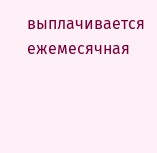выплачивается ежемесячная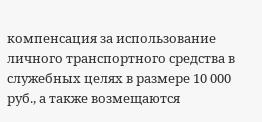компенсация за использование личного транспортного средства в служебных целях в размере 10 000 руб., а также возмещаются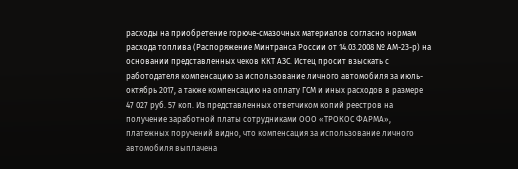расходы на приобретение горюче-смазочных материалов согласно нормам расхода топлива (Распоряжение Минтранса России от 14.03.2008 № АМ-23-р) на основании представленных чеков ККТ АЗС. Истец просит взыскать с работодателя компенсацию за использование личного автомобиля за июль-октябрь 2017, а также компенсацию на оплату ГСМ и иных расходов в размере 47 027 руб. 57 коп. Из представленных ответчиком копий реестров на получение заработной платы сотрудниками ООО «ТРОКОС ФАРМА», платежных поручений видно, что компенсация за использование личного автомобиля выплачена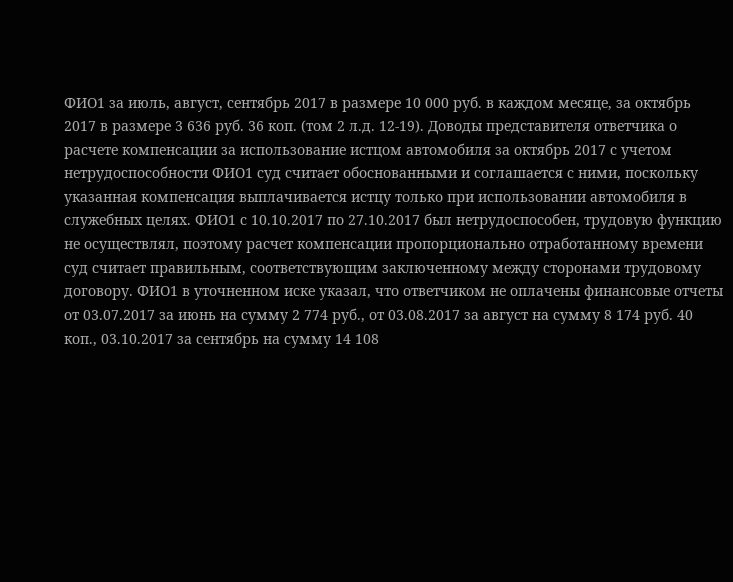ФИО1 за июль, август, сентябрь 2017 в размере 10 000 руб. в каждом месяце, за октябрь 2017 в размере 3 636 руб. 36 коп. (том 2 л.д. 12-19). Доводы представителя ответчика о расчете компенсации за использование истцом автомобиля за октябрь 2017 с учетом нетрудоспособности ФИО1 суд считает обоснованными и соглашается с ними, поскольку указанная компенсация выплачивается истцу только при использовании автомобиля в служебных целях. ФИО1 с 10.10.2017 по 27.10.2017 был нетрудоспособен, трудовую функцию не осуществлял, поэтому расчет компенсации пропорционально отработанному времени суд считает правильным, соответствующим заключенному между сторонами трудовому договору. ФИО1 в уточненном иске указал, что ответчиком не оплачены финансовые отчеты от 03.07.2017 за июнь на сумму 2 774 руб., от 03.08.2017 за август на сумму 8 174 руб. 40 коп., 03.10.2017 за сентябрь на сумму 14 108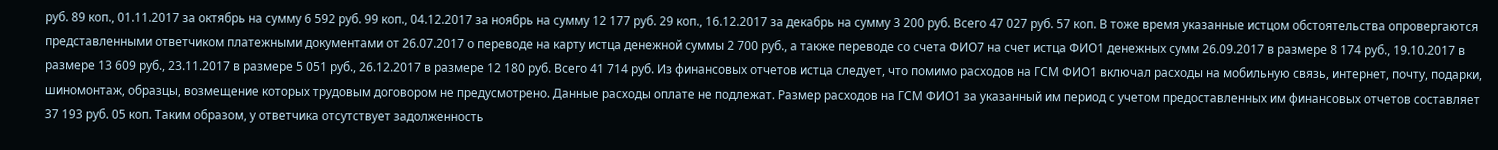руб. 89 коп., 01.11.2017 за октябрь на сумму 6 592 руб. 99 коп., 04.12.2017 за ноябрь на сумму 12 177 руб. 29 коп., 16.12.2017 за декабрь на сумму 3 200 руб. Всего 47 027 руб. 57 коп. В тоже время указанные истцом обстоятельства опровергаются представленными ответчиком платежными документами от 26.07.2017 о переводе на карту истца денежной суммы 2 700 руб., а также переводе со счета ФИО7 на счет истца ФИО1 денежных сумм 26.09.2017 в размере 8 174 руб., 19.10.2017 в размере 13 609 руб., 23.11.2017 в размере 5 051 руб., 26.12.2017 в размере 12 180 руб. Всего 41 714 руб. Из финансовых отчетов истца следует, что помимо расходов на ГСМ ФИО1 включал расходы на мобильную связь, интернет, почту, подарки, шиномонтаж, образцы, возмещение которых трудовым договором не предусмотрено. Данные расходы оплате не подлежат. Размер расходов на ГСМ ФИО1 за указанный им период с учетом предоставленных им финансовых отчетов составляет 37 193 руб. 05 коп. Таким образом, у ответчика отсутствует задолженность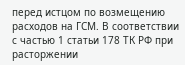перед истцом по возмещению расходов на ГСМ. В соответствии с частью 1 статьи 178 ТК РФ при расторжении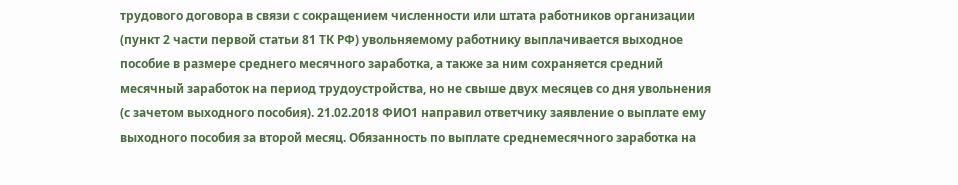трудового договора в связи с сокращением численности или штата работников организации (пункт 2 части первой статьи 81 ТК РФ) увольняемому работнику выплачивается выходное пособие в размере среднего месячного заработка, а также за ним сохраняется средний месячный заработок на период трудоустройства, но не свыше двух месяцев со дня увольнения (с зачетом выходного пособия). 21.02.2018 ФИО1 направил ответчику заявление о выплате ему выходного пособия за второй месяц. Обязанность по выплате среднемесячного заработка на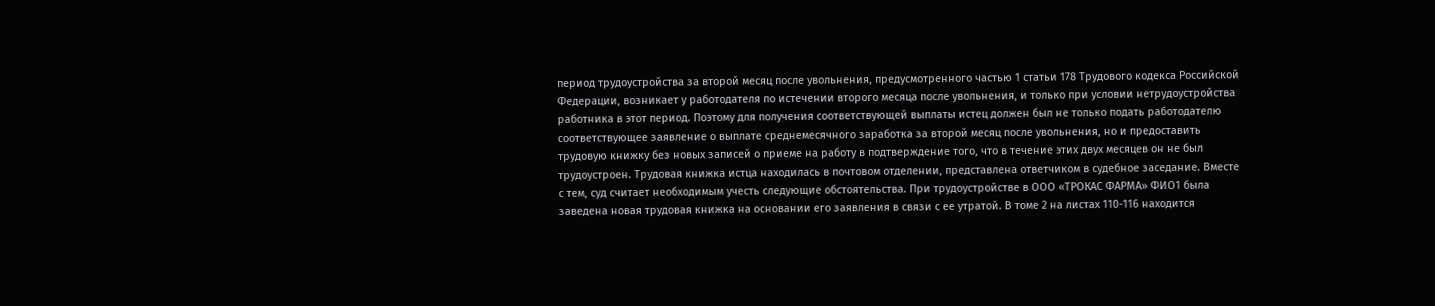период трудоустройства за второй месяц после увольнения, предусмотренного частью 1 статьи 178 Трудового кодекса Российской Федерации, возникает у работодателя по истечении второго месяца после увольнения, и только при условии нетрудоустройства работника в этот период. Поэтому для получения соответствующей выплаты истец должен был не только подать работодателю соответствующее заявление о выплате среднемесячного заработка за второй месяц после увольнения, но и предоставить трудовую книжку без новых записей о приеме на работу в подтверждение того, что в течение этих двух месяцев он не был трудоустроен. Трудовая книжка истца находилась в почтовом отделении, представлена ответчиком в судебное заседание. Вместе с тем, суд считает необходимым учесть следующие обстоятельства. При трудоустройстве в ООО «ТРОКАС ФАРМА» ФИО1 была заведена новая трудовая книжка на основании его заявления в связи с ее утратой. В томе 2 на листах 110-116 находится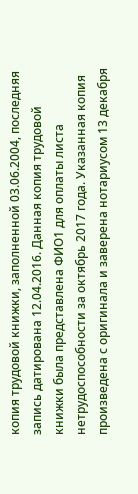копия трудовой книжки, заполненной 03.06.2004, последняя запись датирована 12.04.2016. Данная копия трудовой книжки была представлена ФИО1 для оплаты листа нетрудоспособности за октябрь 2017 года. Указанная копия произведена с оригинала и заверена нотариусом 13 декабря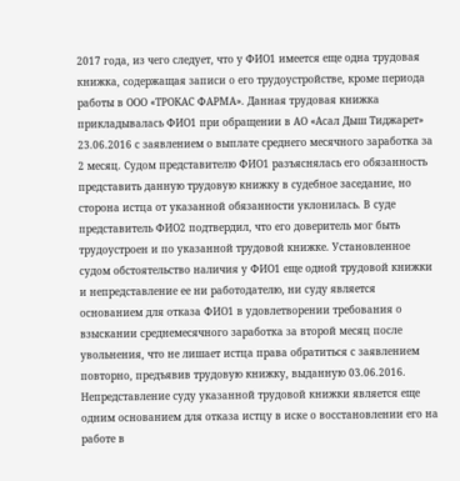2017 года, из чего следует, что у ФИО1 имеется еще одна трудовая книжка, содержащая записи о его трудоустройстве, кроме периода работы в ООО «ТРОКАС ФАРМА». Данная трудовая книжка прикладывалась ФИО1 при обращении в АО «Асал Дыш Тиджарет» 23.06.2016 с заявлением о выплате среднего месячного заработка за 2 месяц. Судом представителю ФИО1 разъяснялась его обязанность представить данную трудовую книжку в судебное заседание, но сторона истца от указанной обязанности уклонилась. В суде представитель ФИО2 подтвердил, что его доверитель мог быть трудоустроен и по указанной трудовой книжке. Установленное судом обстоятельство наличия у ФИО1 еще одной трудовой книжки и непредставление ее ни работодателю, ни суду является основанием для отказа ФИО1 в удовлетворении требования о взыскании среднемесячного заработка за второй месяц после увольнения, что не лишает истца права обратиться с заявлением повторно, предъявив трудовую книжку, выданную 03.06.2016. Непредставление суду указанной трудовой книжки является еще одним основанием для отказа истцу в иске о восстановлении его на работе в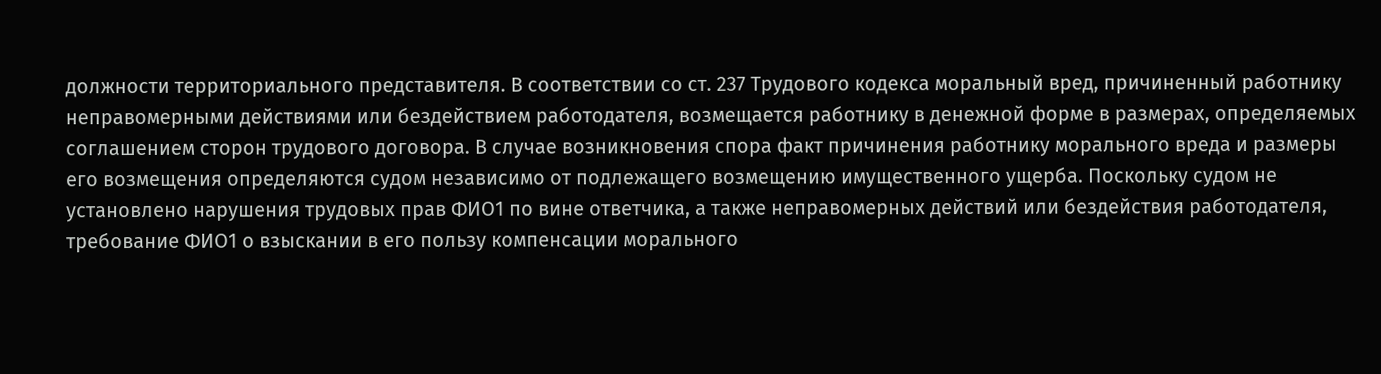должности территориального представителя. В соответствии со ст. 237 Трудового кодекса моральный вред, причиненный работнику неправомерными действиями или бездействием работодателя, возмещается работнику в денежной форме в размерах, определяемых соглашением сторон трудового договора. В случае возникновения спора факт причинения работнику морального вреда и размеры его возмещения определяются судом независимо от подлежащего возмещению имущественного ущерба. Поскольку судом не установлено нарушения трудовых прав ФИО1 по вине ответчика, а также неправомерных действий или бездействия работодателя, требование ФИО1 о взыскании в его пользу компенсации морального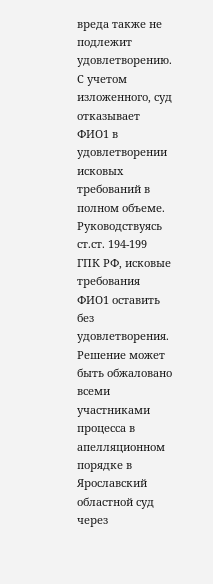вреда также не подлежит удовлетворению. С учетом изложенного, суд отказывает ФИО1 в удовлетворении исковых требований в полном объеме. Руководствуясь ст.ст. 194-199 ГПК РФ, исковые требования ФИО1 оставить без удовлетворения. Решение может быть обжаловано всеми участниками процесса в апелляционном порядке в Ярославский областной суд через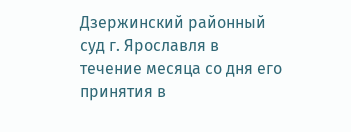Дзержинский районный суд г. Ярославля в течение месяца со дня его принятия в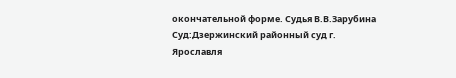окончательной форме. Судья В.В.Зарубина Суд:Дзержинский районный суд г. Ярославля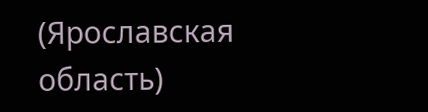(Ярославская область)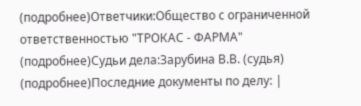(подробнее)Ответчики:Общество с ограниченной ответственностью "ТРОКАС - ФАРМА" (подробнее)Судьи дела:Зарубина В.В. (судья) (подробнее)Последние документы по делу: |